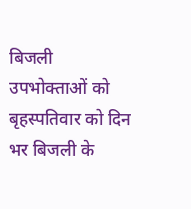बिजली उपभोक्ताओं को बृहस्पतिवार को दिन भर बिजली के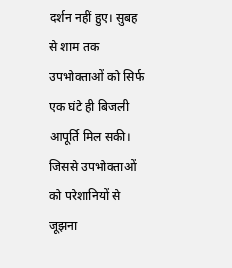दर्शन नहीं हुए। सुबह से शाम तक उपभोक्ताओं को सिर्फ एक घंटे ही बिजली आपूर्ति मिल सकी। जिससे उपभोक्ताओं को परेशानियों से जूझना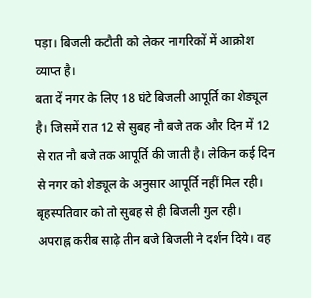पड़ा। बिजली कटौती को लेकर नागरिकों में आक्रोश व्याप्त है।
बता दें नगर के लिए 18 घंटे बिजली आपूर्ति का शेड्यूल है। जिसमें रात 12 से सुबह नौ बजे तक और दिन में 12 से रात नौ बजे तक आपूर्ति की जाती है। लेकिन कई दिन से नगर को शेड्यूल के अनुसार आपूर्ति नहीं मिल रही। बृहस्पतिवार को तो सुबह से ही बिजली गुल रही।
अपराह्न करीब साढ़े तीन बजे बिजली ने दर्शन दिये। वह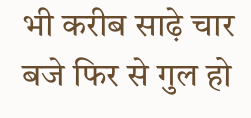भी करीब साढ़े चार बजे फिर से गुल हो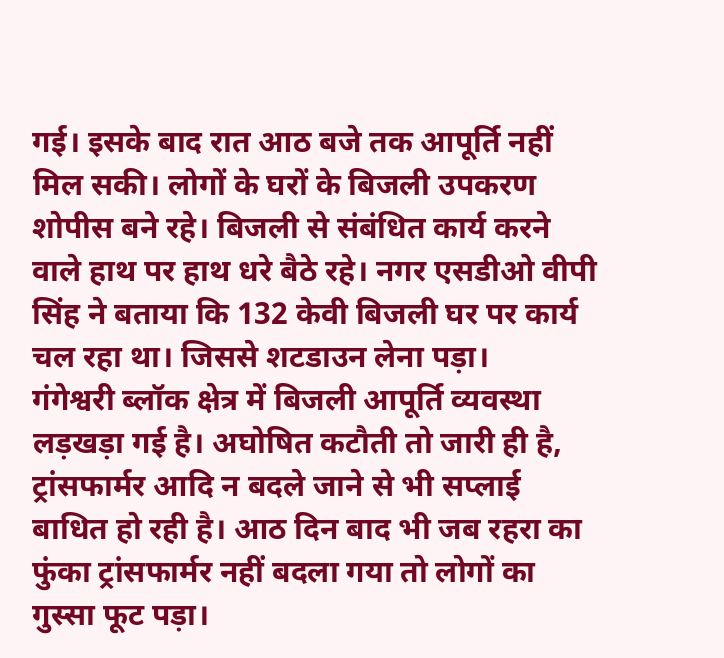गई। इसके बाद रात आठ बजे तक आपूर्ति नहीं मिल सकी। लोगों के घरों के बिजली उपकरण शोपीस बने रहे। बिजली से संबंधित कार्य करने वाले हाथ पर हाथ धरे बैठे रहे। नगर एसडीओ वीपी सिंह ने बताया कि 132 केवी बिजली घर पर कार्य चल रहा था। जिससे शटडाउन लेना पड़ा।
गंगेश्वरी ब्लॉक क्षेत्र में बिजली आपूर्ति व्यवस्था लड़खड़ा गई है। अघोषित कटौती तो जारी ही है, ट्रांसफार्मर आदि न बदले जाने से भी सप्लाई बाधित हो रही है। आठ दिन बाद भी जब रहरा का फुंका ट्रांसफार्मर नहीं बदला गया तो लोगों का गुस्सा फूट पड़ा।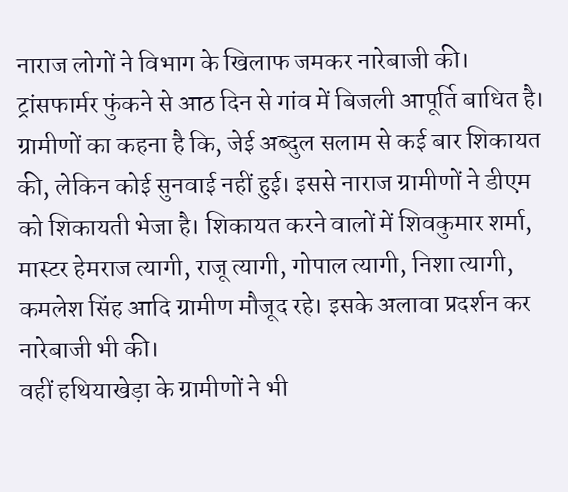नाराज लोगों ने विभाग के खिलाफ जमकर नारेबाजी की।
ट्रांसफार्मर फुंकने से आठ दिन से गांव में बिजली आपूर्ति बाधित है। ग्रामीणों का कहना है कि, जेई अब्दुल सलाम से कई बार शिकायत की, लेकिन कोई सुनवाई नहीं हुई। इससे नाराज ग्रामीणों ने डीएम को शिकायती भेजा है। शिकायत करने वालों में शिवकुमार शर्मा, मास्टर हेमराज त्यागी, राजू त्यागी, गोपाल त्यागी, निशा त्यागी, कमलेश सिंह आदि ग्रामीण मौजूद रहे। इसके अलावा प्रदर्शन कर नारेबाजी भी की।
वहीं हथियाखेड़ा के ग्रामीणों ने भी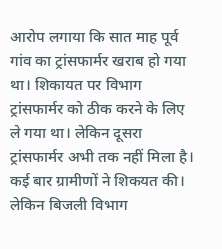आरोप लगाया कि सात माह पूर्व गांव का ट्रांसफार्मर खराब हो गया था। शिकायत पर विभाग ट्रांसफार्मर को ठीक करने के लिए ले गया था। लेकिन दूसरा ट्रांसफार्मर अभी तक नहीं मिला है। कई बार ग्रामीणों ने शिकयत की। लेकिन बिजली विभाग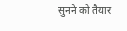सुनने को तैयार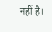नहीं है।